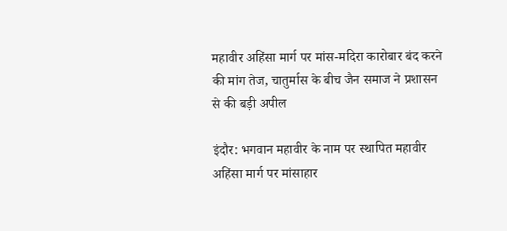महावीर अहिंसा मार्ग पर मांस-मदिरा कारोबार बंद करने की मांग तेज, चातुर्मास के बीच जैन समाज ने प्रशासन से की बड़ी अपील

इंदौर: भगवान महावीर के नाम पर स्थापित महावीर अहिंसा मार्ग पर मांसाहार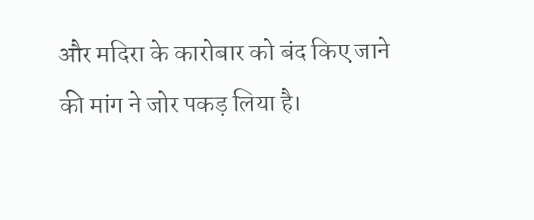और मदिरा के कारोबार को बंद किए जाने की मांग ने जोर पकड़ लिया है।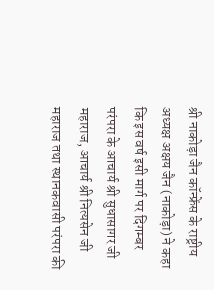श्री नाकोड़ा जैन कॉन्फ्रेंस के राष्ट्रीय अध्यक्ष अक्षय जैन (नाकोड़ा) ने कहा कि इस वर्ष इसी मार्ग पर दिगम्बर परंपरा के आचार्य श्री सुधासागर जी महाराज, आचार्य श्री नित्यसेन जी महाराज तथा स्थानकवासी परंपरा की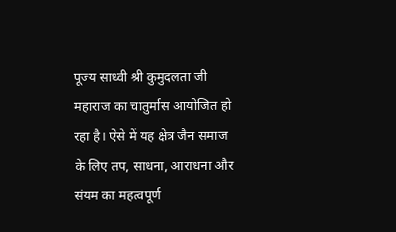पूज्य साध्वी श्री कुमुदलता जी महाराज का चातुर्मास आयोजित हो रहा है। ऐसे में यह क्षेत्र जैन समाज के लिए तप, साधना, आराधना और संयम का महत्वपूर्ण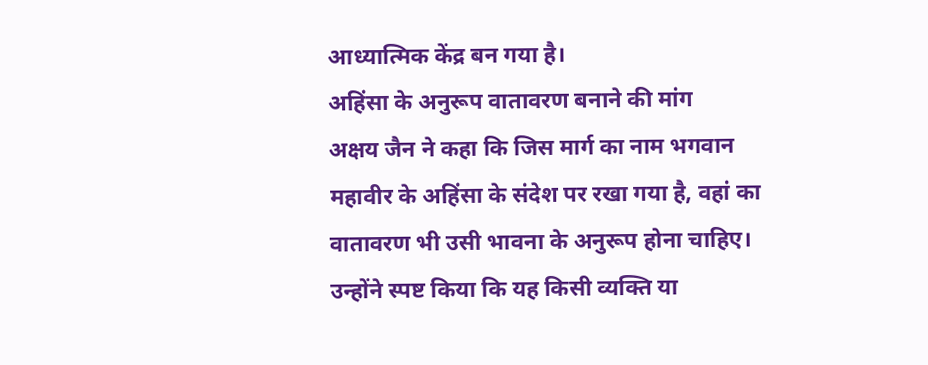आध्यात्मिक केंद्र बन गया है।
अहिंसा के अनुरूप वातावरण बनाने की मांग
अक्षय जैन ने कहा कि जिस मार्ग का नाम भगवान महावीर के अहिंसा के संदेश पर रखा गया है, वहां का वातावरण भी उसी भावना के अनुरूप होना चाहिए। उन्होंने स्पष्ट किया कि यह किसी व्यक्ति या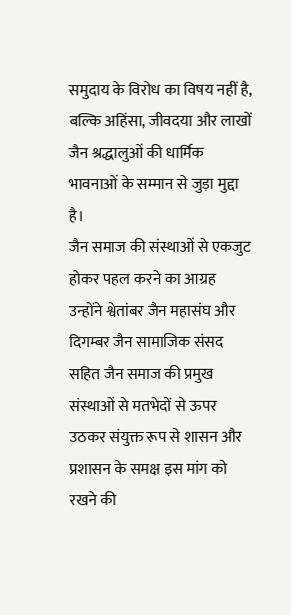समुदाय के विरोध का विषय नहीं है, बल्कि अहिंसा, जीवदया और लाखों जैन श्रद्धालुओं की धार्मिक भावनाओं के सम्मान से जुड़ा मुद्दा है।
जैन समाज की संस्थाओं से एकजुट होकर पहल करने का आग्रह
उन्होंने श्वेतांबर जैन महासंघ और दिगम्बर जैन सामाजिक संसद सहित जैन समाज की प्रमुख संस्थाओं से मतभेदों से ऊपर उठकर संयुक्त रूप से शासन और प्रशासन के समक्ष इस मांग को रखने की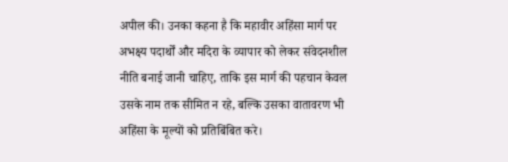अपील की। उनका कहना है कि महावीर अहिंसा मार्ग पर अभक्ष्य पदार्थों और मदिरा के व्यापार को लेकर संवेदनशील नीति बनाई जानी चाहिए, ताकि इस मार्ग की पहचान केवल उसके नाम तक सीमित न रहे, बल्कि उसका वातावरण भी अहिंसा के मूल्यों को प्रतिबिंबित करे।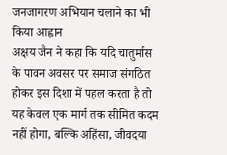जनजागरण अभियान चलाने का भी किया आह्वान
अक्षय जैन ने कहा कि यदि चातुर्मास के पावन अवसर पर समाज संगठित होकर इस दिशा में पहल करता है तो यह केवल एक मार्ग तक सीमित कदम नहीं होगा, बल्कि अहिंसा, जीवदया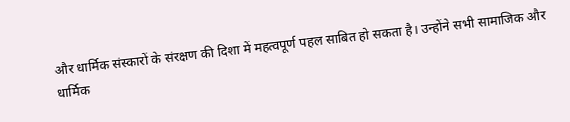और धार्मिक संस्कारों के संरक्षण की दिशा में महत्वपूर्ण पहल साबित हो सकता है। उन्होंने सभी सामाजिक और धार्मिक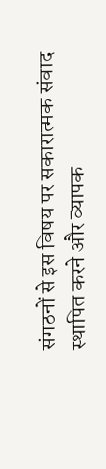संगठनों से इस विषय पर सकारात्मक संवाद स्थापित करने और व्यापक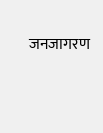जनजागरण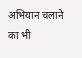अभियान चलाने का भी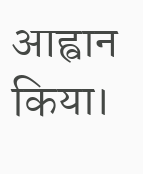आह्वान किया।